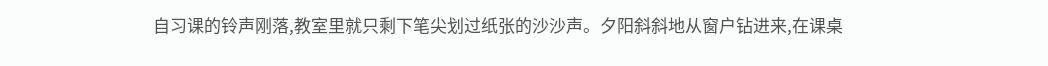自习课的铃声刚落,教室里就只剩下笔尖划过纸张的沙沙声。夕阳斜斜地从窗户钻进来,在课桌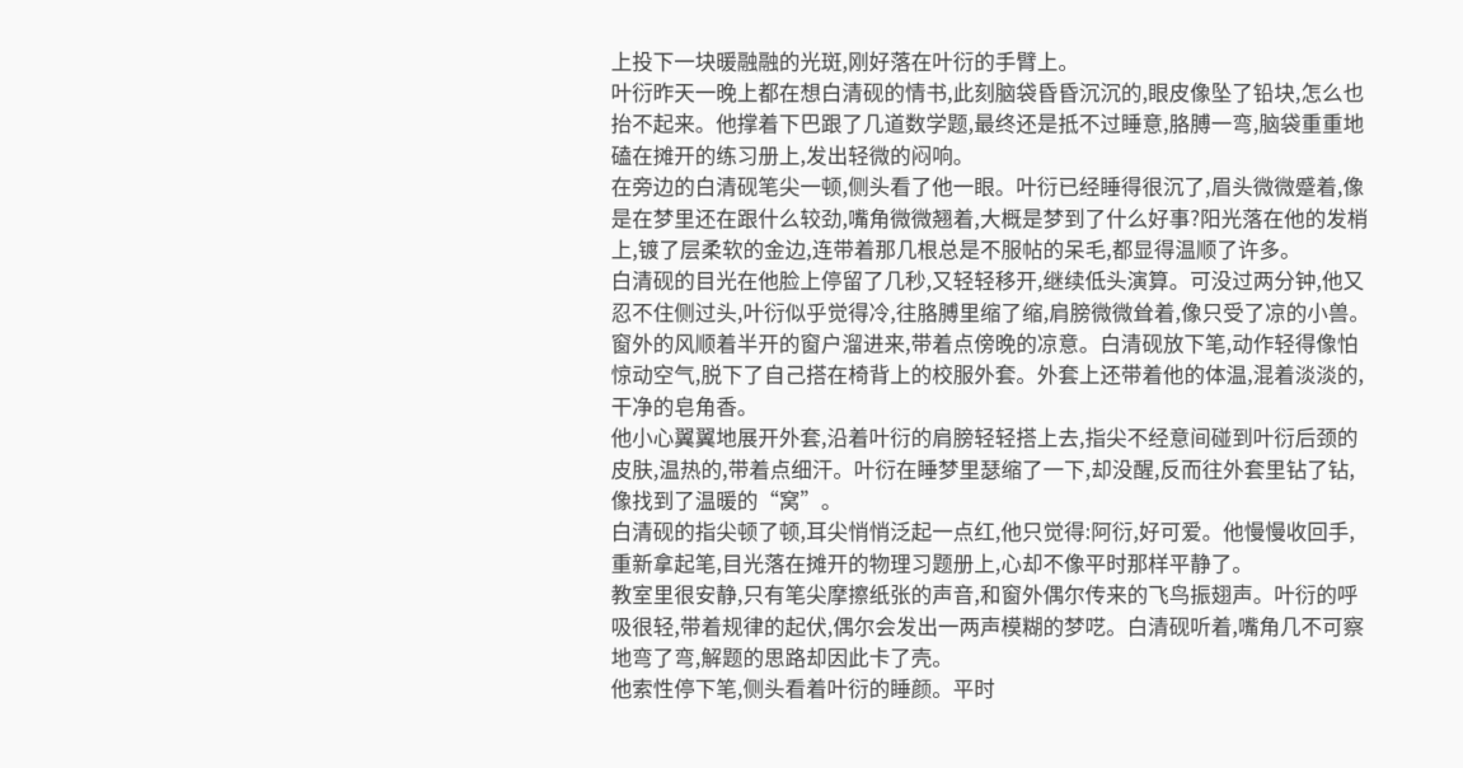上投下一块暖融融的光斑,刚好落在叶衍的手臂上。
叶衍昨天一晚上都在想白清砚的情书,此刻脑袋昏昏沉沉的,眼皮像坠了铅块,怎么也抬不起来。他撑着下巴跟了几道数学题,最终还是抵不过睡意,胳膊一弯,脑袋重重地磕在摊开的练习册上,发出轻微的闷响。
在旁边的白清砚笔尖一顿,侧头看了他一眼。叶衍已经睡得很沉了,眉头微微蹙着,像是在梦里还在跟什么较劲,嘴角微微翘着,大概是梦到了什么好事?阳光落在他的发梢上,镀了层柔软的金边,连带着那几根总是不服帖的呆毛,都显得温顺了许多。
白清砚的目光在他脸上停留了几秒,又轻轻移开,继续低头演算。可没过两分钟,他又忍不住侧过头,叶衍似乎觉得冷,往胳膊里缩了缩,肩膀微微耸着,像只受了凉的小兽。
窗外的风顺着半开的窗户溜进来,带着点傍晚的凉意。白清砚放下笔,动作轻得像怕惊动空气,脱下了自己搭在椅背上的校服外套。外套上还带着他的体温,混着淡淡的,干净的皂角香。
他小心翼翼地展开外套,沿着叶衍的肩膀轻轻搭上去,指尖不经意间碰到叶衍后颈的皮肤,温热的,带着点细汗。叶衍在睡梦里瑟缩了一下,却没醒,反而往外套里钻了钻,像找到了温暖的“窝”。
白清砚的指尖顿了顿,耳尖悄悄泛起一点红,他只觉得:阿衍,好可爱。他慢慢收回手,重新拿起笔,目光落在摊开的物理习题册上,心却不像平时那样平静了。
教室里很安静,只有笔尖摩擦纸张的声音,和窗外偶尔传来的飞鸟振翅声。叶衍的呼吸很轻,带着规律的起伏,偶尔会发出一两声模糊的梦呓。白清砚听着,嘴角几不可察地弯了弯,解题的思路却因此卡了壳。
他索性停下笔,侧头看着叶衍的睡颜。平时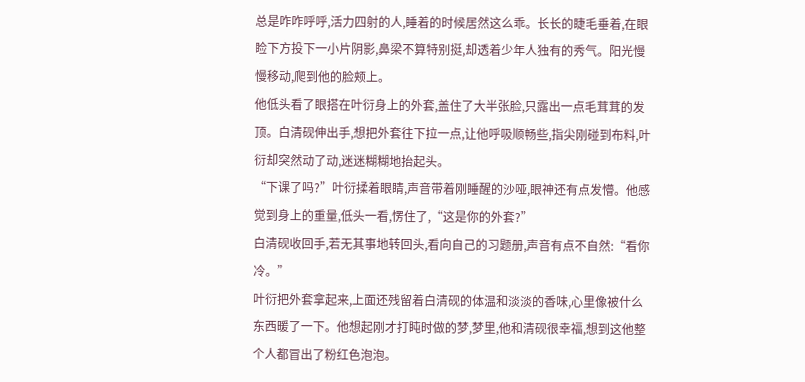总是咋咋呼呼,活力四射的人,睡着的时候居然这么乖。长长的睫毛垂着,在眼睑下方投下一小片阴影,鼻梁不算特别挺,却透着少年人独有的秀气。阳光慢慢移动,爬到他的脸颊上。
他低头看了眼搭在叶衍身上的外套,盖住了大半张脸,只露出一点毛茸茸的发顶。白清砚伸出手,想把外套往下拉一点,让他呼吸顺畅些,指尖刚碰到布料,叶衍却突然动了动,迷迷糊糊地抬起头。
“下课了吗?”叶衍揉着眼睛,声音带着刚睡醒的沙哑,眼神还有点发懵。他感觉到身上的重量,低头一看,愣住了,“这是你的外套?”
白清砚收回手,若无其事地转回头,看向自己的习题册,声音有点不自然:“看你冷。”
叶衍把外套拿起来,上面还残留着白清砚的体温和淡淡的香味,心里像被什么东西暖了一下。他想起刚才打盹时做的梦,梦里,他和清砚很幸福,想到这他整个人都冒出了粉红色泡泡。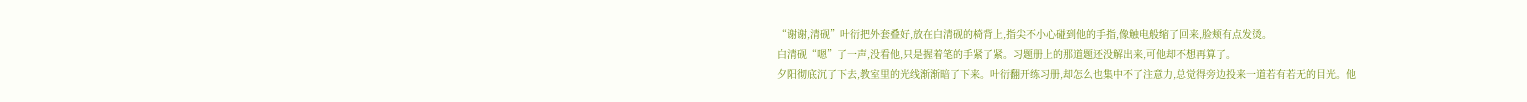“谢谢,清砚”叶衍把外套叠好,放在白清砚的椅背上,指尖不小心碰到他的手指,像触电般缩了回来,脸颊有点发烫。
白清砚“嗯”了一声,没看他,只是握着笔的手紧了紧。习题册上的那道题还没解出来,可他却不想再算了。
夕阳彻底沉了下去,教室里的光线渐渐暗了下来。叶衍翻开练习册,却怎么也集中不了注意力,总觉得旁边投来一道若有若无的目光。他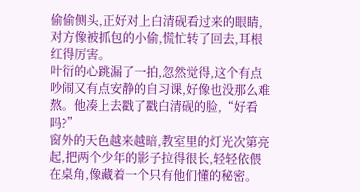偷偷侧头,正好对上白清砚看过来的眼睛,对方像被抓包的小偷,慌忙转了回去,耳根红得厉害。
叶衍的心跳漏了一拍,忽然觉得,这个有点吵闹又有点安静的自习课,好像也没那么难熬。他凑上去戳了戳白清砚的脸,“好看吗?”
窗外的天色越来越暗,教室里的灯光次第亮起,把两个少年的影子拉得很长,轻轻依偎在桌角,像藏着一个只有他们懂的秘密。